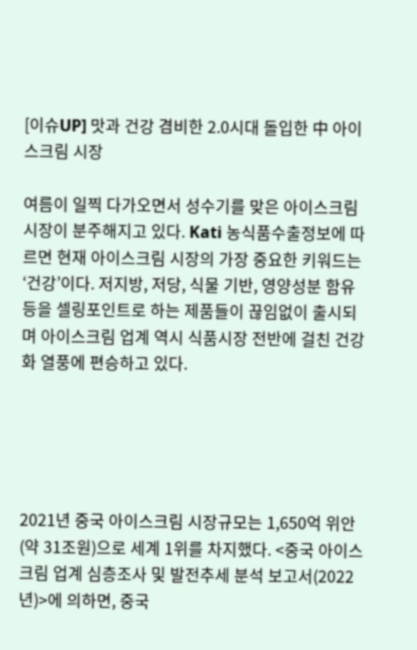[이슈UP] 맛과 건강 겸비한 2.0시대 돌입한 中 아이스크림 시장

여름이 일찍 다가오면서 성수기를 맞은 아이스크림 시장이 분주해지고 있다. Kati 농식품수출정보에 따르면 현재 아이스크림 시장의 가장 중요한 키워드는 ‘건강’이다. 저지방, 저당, 식물 기반, 영양성분 함유 등을 셀링포인트로 하는 제품들이 끊임없이 출시되며 아이스크림 업계 역시 식품시장 전반에 걸친 건강화 열풍에 편승하고 있다.





2021년 중국 아이스크림 시장규모는 1,650억 위안(약 31조원)으로 세계 1위를 차지했다. <중국 아이스크림 업계 심층조사 및 발전추세 분석 보고서(2022년)>에 의하면, 중국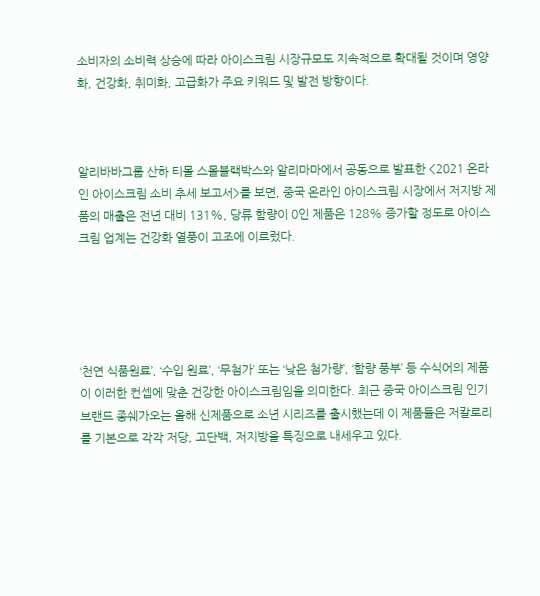소비자의 소비력 상승에 따라 아이스크림 시장규모도 지속적으로 확대될 것이며 영양화, 건강화, 취미화, 고급화가 주요 키워드 및 발전 방향이다.



알리바바그룹 산하 티몰 스몰블랙박스와 알리마마에서 공동으로 발표한 <2021 온라인 아이스크림 소비 추세 보고서>를 보면, 중국 온라인 아이스크림 시장에서 저지방 제품의 매출은 전년 대비 131%, 당류 함량이 0인 제품은 128% 증가할 정도로 아이스크림 업계는 건강화 열풍이 고조에 이르렀다.





‘천연 식품원료’, ‘수입 원료’, ‘무첨가’ 또는 ‘낮은 첨가량’, ‘함량 풍부’ 등 수식어의 제품이 이러한 컨셉에 맞춘 건강한 아이스크림임을 의미한다. 최근 중국 아이스크림 인기 브랜드 종쉐가오는 올해 신제품으로 소년 시리즈를 출시했는데 이 제품들은 저칼로리를 기본으로 각각 저당, 고단백, 저지방을 특징으로 내세우고 있다.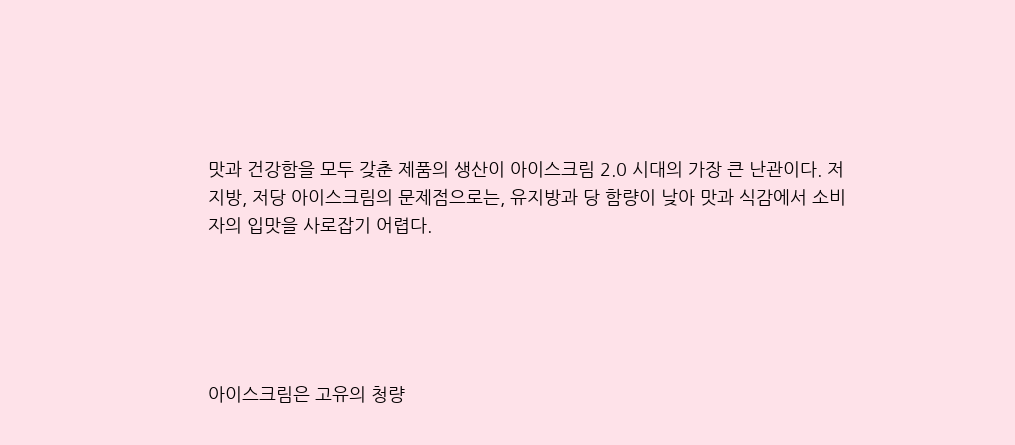맛과 건강함을 모두 갖춘 제품의 생산이 아이스크림 2.0 시대의 가장 큰 난관이다. 저지방, 저당 아이스크림의 문제점으로는, 유지방과 당 함량이 낮아 맛과 식감에서 소비자의 입맛을 사로잡기 어렵다.





아이스크림은 고유의 청량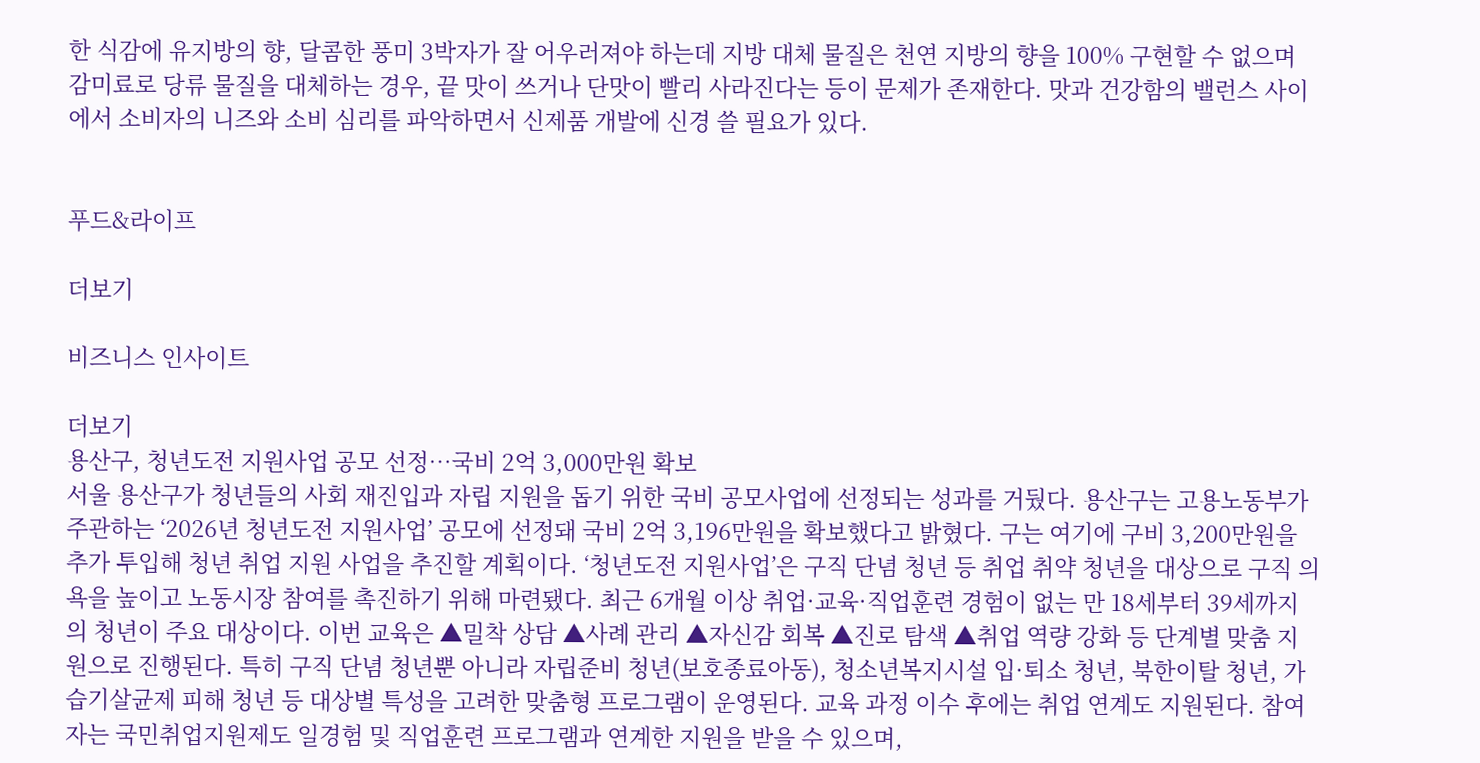한 식감에 유지방의 향, 달콤한 풍미 3박자가 잘 어우러져야 하는데 지방 대체 물질은 천연 지방의 향을 100% 구현할 수 없으며 감미료로 당류 물질을 대체하는 경우, 끝 맛이 쓰거나 단맛이 빨리 사라진다는 등이 문제가 존재한다. 맛과 건강함의 밸런스 사이에서 소비자의 니즈와 소비 심리를 파악하면서 신제품 개발에 신경 쓸 필요가 있다.


푸드&라이프

더보기

비즈니스 인사이트

더보기
용산구, 청년도전 지원사업 공모 선정…국비 2억 3,000만원 확보
서울 용산구가 청년들의 사회 재진입과 자립 지원을 돕기 위한 국비 공모사업에 선정되는 성과를 거뒀다. 용산구는 고용노동부가 주관하는 ‘2026년 청년도전 지원사업’ 공모에 선정돼 국비 2억 3,196만원을 확보했다고 밝혔다. 구는 여기에 구비 3,200만원을 추가 투입해 청년 취업 지원 사업을 추진할 계획이다. ‘청년도전 지원사업’은 구직 단념 청년 등 취업 취약 청년을 대상으로 구직 의욕을 높이고 노동시장 참여를 촉진하기 위해 마련됐다. 최근 6개월 이상 취업·교육·직업훈련 경험이 없는 만 18세부터 39세까지의 청년이 주요 대상이다. 이번 교육은 ▲밀착 상담 ▲사례 관리 ▲자신감 회복 ▲진로 탐색 ▲취업 역량 강화 등 단계별 맞춤 지원으로 진행된다. 특히 구직 단념 청년뿐 아니라 자립준비 청년(보호종료아동), 청소년복지시설 입·퇴소 청년, 북한이탈 청년, 가습기살균제 피해 청년 등 대상별 특성을 고려한 맞춤형 프로그램이 운영된다. 교육 과정 이수 후에는 취업 연계도 지원된다. 참여자는 국민취업지원제도 일경험 및 직업훈련 프로그램과 연계한 지원을 받을 수 있으며,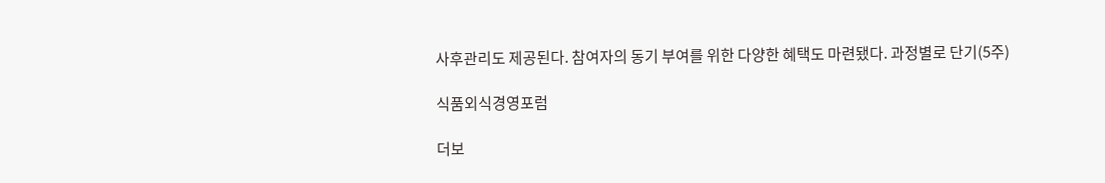사후관리도 제공된다. 참여자의 동기 부여를 위한 다양한 혜택도 마련됐다. 과정별로 단기(5주)

식품외식경영포럼

더보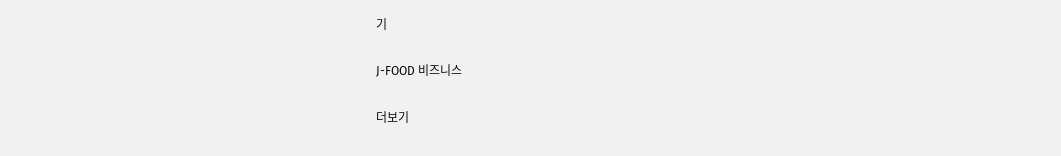기

J-FOOD 비즈니스

더보기